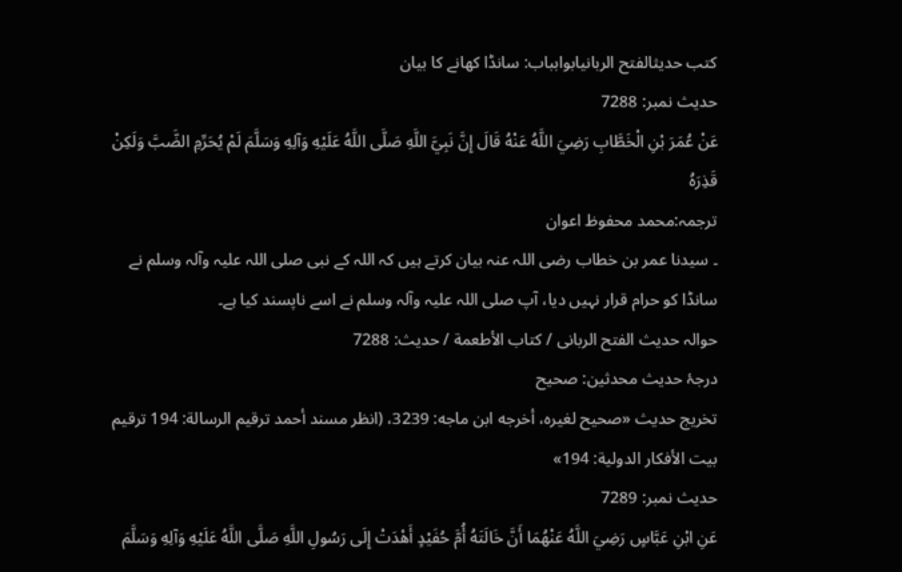کتب حدیثالفتح الربانیابوابباب: سانڈا کھانے کا بیان
حدیث نمبر: 7288
عَنْ عُمَرَ بْنِ الْخَطَّابِ رَضِيَ اللَّهُ عَنْهُ قَالَ إِنَّ نَبِيَّ اللَّهِ صَلَّى اللَّهُ عَلَيْهِ وَآلِهِ وَسَلَّمَ لَمْ يُحَرِّمِ الضَّبَّ وَلَكِنْ قَذِرَهُ
ترجمہ:محمد محفوظ اعوان
۔ سیدنا عمر بن خطاب رضی اللہ عنہ بیان کرتے ہیں کہ اللہ کے نبی صلی اللہ علیہ وآلہ وسلم نے سانڈا کو حرام قرار نہیں دیا، آپ صلی اللہ علیہ وآلہ وسلم نے اسے ناپسند کیا ہے۔
حوالہ حدیث الفتح الربانی / كتاب الأطعمة / حدیث: 7288
درجۂ حدیث محدثین: صحیح
تخریج حدیث «صحيح لغيره، أخرجه ابن ماجه: 3239، (انظر مسند أحمد ترقيم الرسالة: 194 ترقیم بيت الأفكار الدولية: 194»
حدیث نمبر: 7289
عَنِ ابْنِ عَبَّاسٍ رَضِيَ اللَّهُ عَنْهُمَا أَنَّ خَالَتَهُ أُمَّ حُفَيْدٍ أَهْدَتْ إِلَى رَسُولِ اللَّهِ صَلَّى اللَّهُ عَلَيْهِ وَآلِهِ وَسَلَّمَ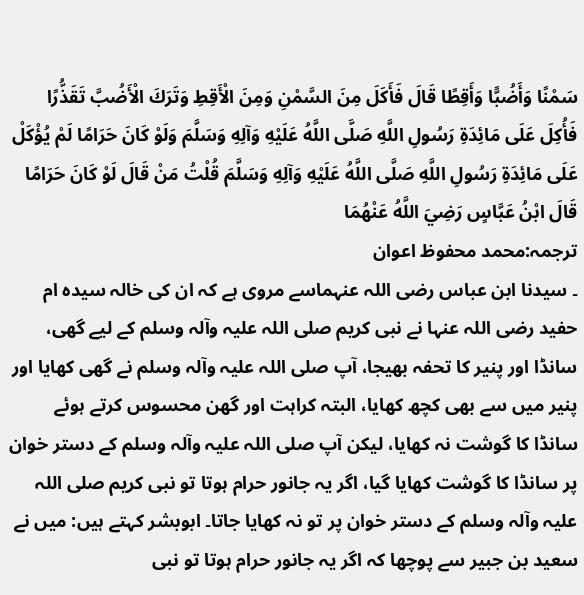سَمْنًا وَأَضُبًّا وَأَقِطًا قَالَ فَأَكَلَ مِنَ السَّمْنِ وَمِنَ الْأَقِطِ وَتَرَكَ الْأَضُبَّ تَقَذُّرًا فَأُكِلَ عَلَى مَائِدَةِ رَسُولِ اللَّهِ صَلَّى اللَّهُ عَلَيْهِ وَآلِهِ وَسَلَّمَ وَلَوْ كَانَ حَرَامًا لَمْ يُؤْكَلْ عَلَى مَائِدَةِ رَسُولِ اللَّهِ صَلَّى اللَّهُ عَلَيْهِ وَآلِهِ وَسَلَّمَ قُلْتُ مَنْ قَالَ لَوْ كَانَ حَرَامًا قَالَ ابْنُ عَبَّاسٍ رَضِيَ اللَّهُ عَنْهُمَا
ترجمہ:محمد محفوظ اعوان
۔ سیدنا ابن عباس رضی اللہ عنہماسے مروی ہے کہ ان کی خالہ سیدہ ام حفید رضی اللہ عنہا نے نبی کریم صلی اللہ علیہ وآلہ وسلم کے لیے گھی، سانڈا اور پنیر کا تحفہ بھیجا، آپ صلی اللہ علیہ وآلہ وسلم نے گھی کھایا اور پنیر میں سے بھی کچھ کھایا، البتہ کراہت اور گھن محسوس کرتے ہوئے سانڈا کا گوشت نہ کھایا، لیکن آپ صلی اللہ علیہ وآلہ وسلم کے دستر خوان پر سانڈا کا گوشت کھایا گیا، اگر یہ جانور حرام ہوتا تو نبی کریم صلی اللہ علیہ وآلہ وسلم کے دستر خوان پر تو نہ کھایا جاتا۔ ابوبشر کہتے ہیں: میں نے سعید بن جبیر سے پوچھا کہ اگر یہ جانور حرام ہوتا تو نبی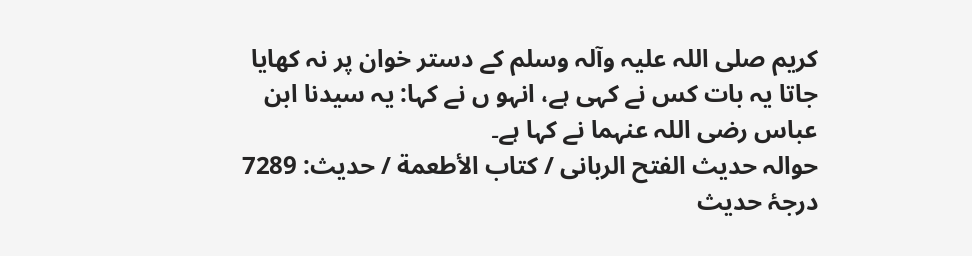کریم صلی اللہ علیہ وآلہ وسلم کے دستر خوان پر نہ کھایا جاتا یہ بات کس نے کہی ہے، انہو ں نے کہا: یہ سیدنا ابن عباس رضی اللہ عنہما نے کہا ہے۔
حوالہ حدیث الفتح الربانی / كتاب الأطعمة / حدیث: 7289
درجۂ حدیث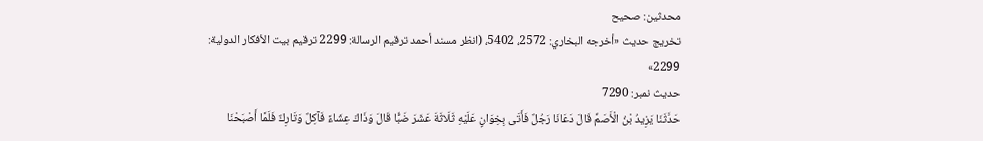محدثین: صحیح
تخریج حدیث «أخرجه البخاري: 2572، 5402، (انظر مسند أحمد ترقيم الرسالة: 2299 ترقیم بيت الأفكار الدولية: 2299»
حدیث نمبر: 7290
حَدَّثَنَا يَزِيدُ بْنُ الْأَصَمِّ قَالَ دَعَانَا رَجُلٌ فَأَتَى بِخِوَانٍ عَلَيْهِ ثَلَاثَةَ عَشَرَ ضَبًّا قَالَ وَذَاكَ عِشَاءً فَآكِلٌ وَتَارِكٌ فَلَمَّا أَصْبَحْنَا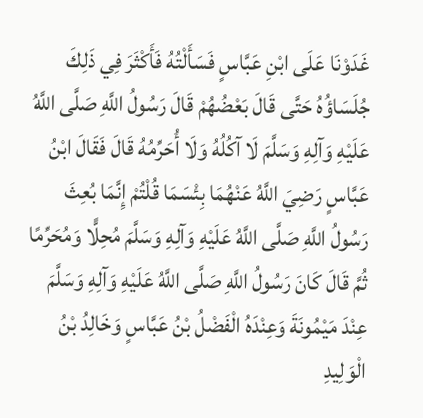غَدَوْنَا عَلَى ابْنِ عَبَّاسٍ فَسَأَلْتُهُ فَأَكْثَرَ فِي ذَلِكَ جُلَسَاؤُهُ حَتَّى قَالَ بَعْضُهُمْ قَالَ رَسُولُ اللَّهِ صَلَّى اللَّهُ عَلَيْهِ وَآلِهِ وَسَلَّمَ لَا آكُلُهُ وَلَا أُحَرِّمُهُ قَالَ فَقَالَ ابْنُ عَبَّاسٍ رَضِيَ اللَّهُ عَنْهُمَا بِئْسَمَا قُلْتُمْ إِنَّمَا بُعِثَ رَسُولُ اللَّهِ صَلَّى اللَّهُ عَلَيْهِ وَآلِهِ وَسَلَّمَ مُحِلًّا وَمُحَرِّمًا ثُمَّ قَالَ كَانَ رَسُولُ اللَّهِ صَلَّى اللَّهُ عَلَيْهِ وَآلِهِ وَسَلَّمَ عِنْدَ مَيْمُونَةَ وَعِنْدَهُ الْفَضْلُ بْنُ عَبَّاسٍ وَخَالِدُ بْنُ الْوَلِيدِ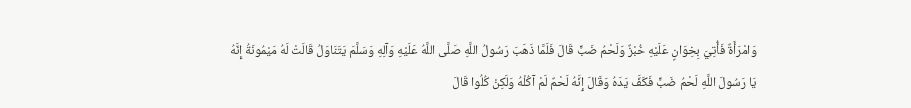وَامْرَأَةٌ فَأُتِيَ بِخِوَانٍ عَلَيْهِ خُبْزٌ وَلَحْمُ ضَبٍّ قَالَ فَلَمَّا ذَهَبَ رَسُولُ اللَّهِ صَلَّى اللَّهُ عَلَيْهِ وَآلِهِ وَسَلَّمَ يَتَنَاوَلُ قَالَتْ لَهُ مَيْمُونَةُ إِنَّهُ يَا رَسُولَ اللَّهِ لَحْمُ ضَبٍّ فَكَفَّ يَدَهُ وَقَالَ إِنَّهُ لَحْمٌ لَمْ آكُلْهُ وَلَكِنْ كُلُوا قَالَ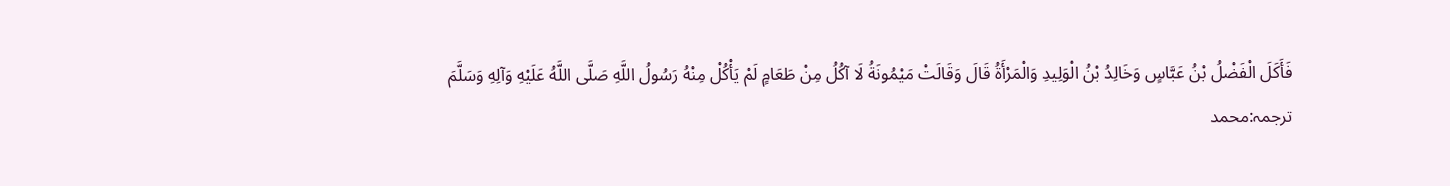فَأَكَلَ الْفَضْلُ بْنُ عَبَّاسٍ وَخَالِدُ بْنُ الْوَلِيدِ وَالْمَرْأَةُ قَالَ وَقَالَتْ مَيْمُونَةُ لَا آكُلُ مِنْ طَعَامٍ لَمْ يَأْكُلْ مِنْهُ رَسُولُ اللَّهِ صَلَّى اللَّهُ عَلَيْهِ وَآلِهِ وَسَلَّمَ
ترجمہ:محمد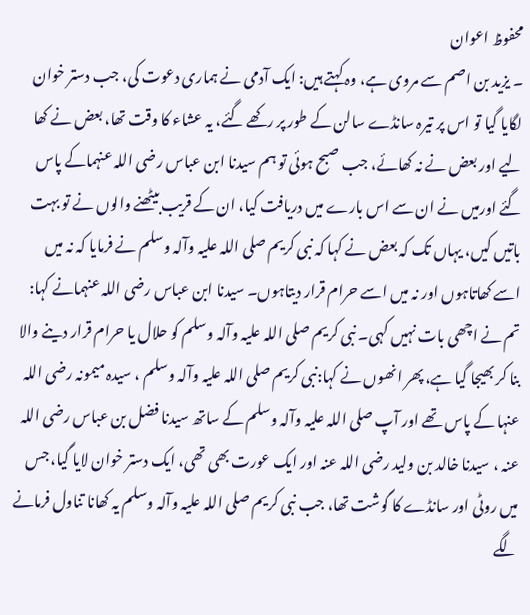محفوظ اعوان
۔ یزید بن اصم سے مروی ہے، وہ کہتے ہیں: ایک آدمی نے ہماری دعوت کی، جب دستر خوان لگایا گیا تو اس پر تیرہ سانڈے سالن کے طور پر رکھے گئے، یہ عشاء کا وقت تھا، بعض نے کھا لیے اور بعض نے نہ کھائے، جب صبح ہوئی تو ہم سیدنا ابن عباس رضی اللہ عنہماکے پاس گئے اورمیں نے ان سے اس بارے میں دریافت کیا، ان کے قریب بیٹھنے والوں نے تو بہت باتیں کیں، یہاں تک کہ بعض نے کہا کہ نبی کریم صلی اللہ علیہ وآلہ وسلم نے فرمایا کہ نہ میں اسے کھاتاہوں اور نہ میں اسے حرام قرار دیتاہوں۔ سیدنا ابن عباس رضی اللہ عنہمانے کہا: تم نے اچھی بات نہیں کہی۔ نبی کریم صلی اللہ علیہ وآلہ وسلم کو حلال یا حرام قرار دینے والا بنا کر بھیجا گیا ہے، پھر انھوں نے کہا:نبی کریم صلی اللہ علیہ وآلہ وسلم ، سیدہ میمونہ رضی اللہ عنہا کے پاس تھے اور آپ صلی اللہ علیہ وآلہ وسلم کے ساتھ سیدنا فضل بن عباس رضی اللہ عنہ ، سیدنا خالد بن ولید رضی اللہ عنہ اور ایک عورت بھی تھی، ایک دستر خوان لایا گیا، جس میں روٹی اور سانڈے کا گوشت تھا، جب نبی کریم صلی اللہ علیہ وآلہ وسلم یہ کھانا تناول فرمانے لگے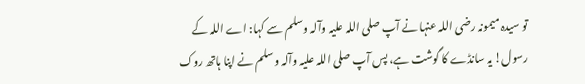تو سیدہ میمونہ رضی اللہ عنہا نے آپ صلی اللہ علیہ وآلہ وسلم سے کہا: اے اللہ کے رسول! یہ سانڈے کا گوشت ہے، پس آپ صلی اللہ علیہ وآلہ وسلم نے اپنا ہاتھ روک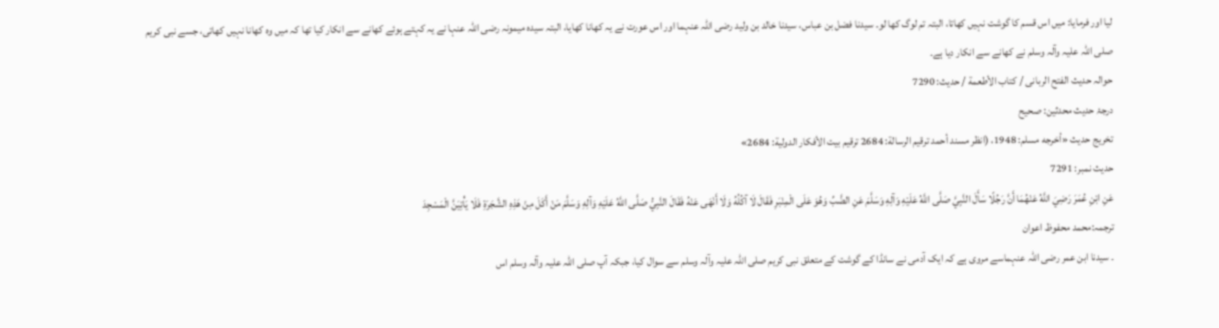لیا اور فرمایا: میں اس قسم کا گوشت نہیں کھاتا، البتہ تم لوگ کھا لو۔ سیدنا فضل بن عباس، سیدنا خالد بن ولید رضی اللہ عنہما اور اس عورت نے یہ کھانا کھایا، البتہ سیدہ میمونہ رضی اللہ عنہا نے یہ کہتے ہوئے کھانے سے انکار کیا تھا کہ میں وہ کھانا نہیں کھاتی، جسے نبی کریم صلی اللہ علیہ وآلہ وسلم نے کھانے سے انکار دیا ہے۔
حوالہ حدیث الفتح الربانی / كتاب الأطعمة / حدیث: 7290
درجۂ حدیث محدثین: صحیح
تخریج حدیث «أخرجه مسلم: 1948، (انظر مسند أحمد ترقيم الرسالة: 2684 ترقیم بيت الأفكار الدولية: 2684»
حدیث نمبر: 7291
عَنِ ابْنِ عُمَرَ رَضِيَ اللَّهُ عَنْهُمَا أَنَّ رَجُلًا سَأَلَ النَّبِيَّ صَلَّى اللَّهُ عَلَيْهِ وَآلِهِ وَسَلَّمَ عَنِ الضَّبِّ وَهُوَ عَلَى الْمِنْبَرِ فَقَالَ لَا آكُلُهُ وَلَا أَنْهَى عَنْهُ فَقَالَ النَّبِيُّ صَلَّى اللَّهُ عَلَيْهِ وَآلِهِ وَسَلَّمَ مَنْ أَكَلَ مِنْ هَذِهِ الشَّجَرَةِ فَلَا يَأْتِيَنَّ الْمَسْجِدَ
ترجمہ:محمد محفوظ اعوان
۔ سیدنا ابن عمر رضی اللہ عنہماسے مروی ہے کہ ایک آدمی نے سانڈا کے گوشت کے متعلق نبی کریم صلی اللہ علیہ وآلہ وسلم سے سوال کیا، جبکہ آپ صلی اللہ علیہ وآلہ وسلم اس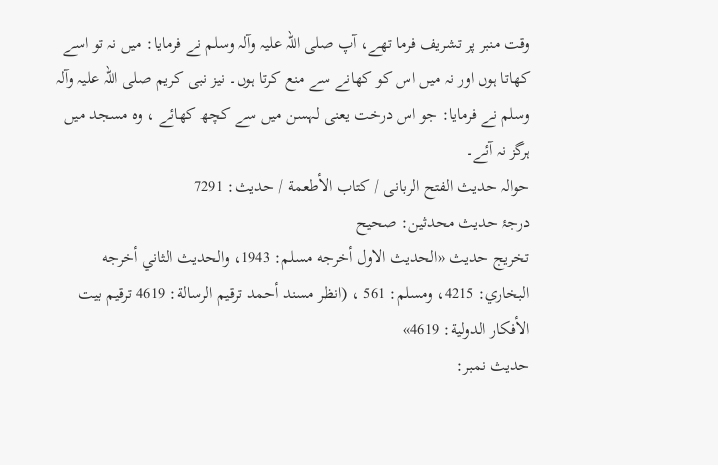وقت منبر پر تشریف فرما تھے، آپ صلی اللہ علیہ وآلہ وسلم نے فرمایا: میں نہ تو اسے کھاتا ہوں اور نہ میں اس کو کھانے سے منع کرتا ہوں۔ نیز نبی کریم صلی اللہ علیہ وآلہ وسلم نے فرمایا: جو اس درخت یعنی لہسن میں سے کچھ کھائے ، وہ مسجد میں ہرگز نہ آئے۔
حوالہ حدیث الفتح الربانی / كتاب الأطعمة / حدیث: 7291
درجۂ حدیث محدثین: صحیح
تخریج حدیث «الحديث الاول أخرجه مسلم: 1943، والحديث الثاني أخرجه البخاري: 4215، ومسلم: 561 ، (انظر مسند أحمد ترقيم الرسالة: 4619 ترقیم بيت الأفكار الدولية: 4619»
حدیث نمبر: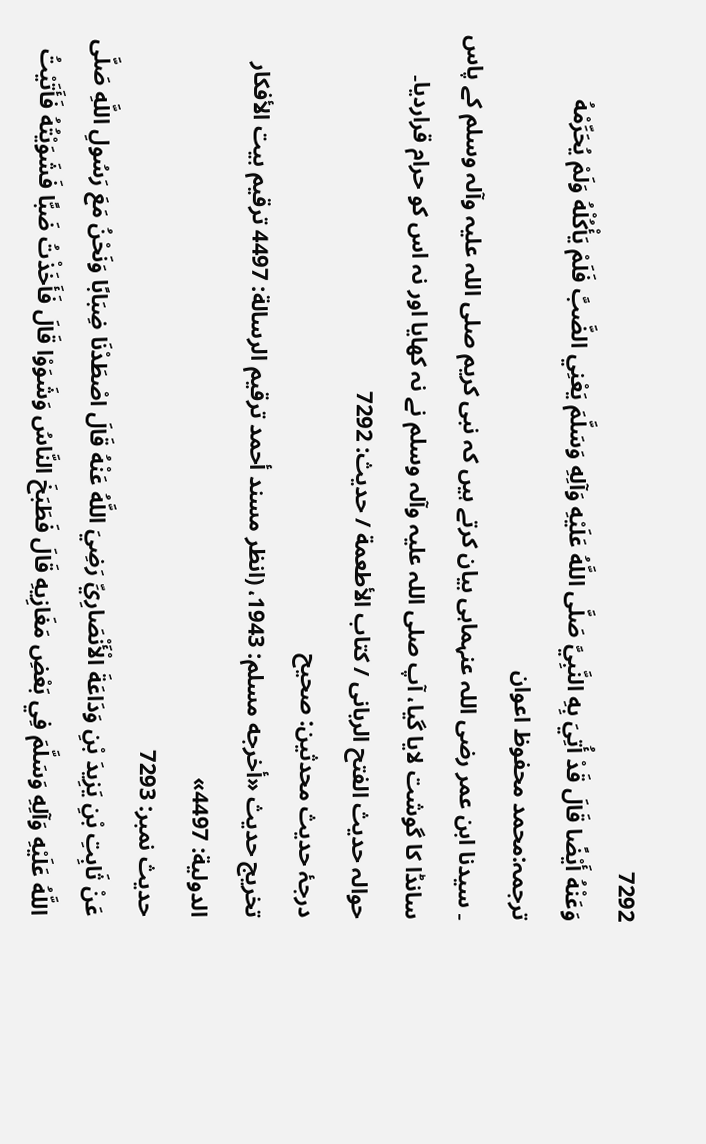7292
وَعَنْهُ أَيْضًا قَالَ قَدْ أُتِيَ بِهِ النَّبِيَّ صَلَّى اللَّهُ عَلَيْهِ وَآلِهِ وَسَلَّمَ يَعْنِي الضَّبَّ فَلَمْ يَأْكُلْهُ وَلَمْ يُحَرِّمْهُ
ترجمہ:محمد محفوظ اعوان
۔ سیدنا ابن عمر رضی اللہ عنہماہی بیان کرتے ہیں کہ نبی کریم صلی اللہ علیہ وآلہ وسلم کے پاس سانڈا کا گوشت لایا گیا، آپ صلی اللہ علیہ وآلہ وسلم نے نہ کھایا اور نہ اس کو حرام قراردیا۔
حوالہ حدیث الفتح الربانی / كتاب الأطعمة / حدیث: 7292
درجۂ حدیث محدثین: صحیح
تخریج حدیث «أخرجه مسلم: 1943، (انظر مسند أحمد ترقيم الرسالة: 4497 ترقیم بيت الأفكار الدولية: 4497»
حدیث نمبر: 7293
عَنْ ثَابِتِ بْنِ يَزِيدَ بْنِ وَدَاعَةَ الْأَنْصَارِيِّ رَضِيَ اللَّهُ عَنْهُ قَالَ اصْطَدْنَا ضِبَابًا وَنَحْنُ مَعَ رَسُولِ اللَّهِ صَلَّى اللَّهُ عَلَيْهِ وَآلِهِ وَسَلَّمَ فِي بَعْضِ مَغَازِيهِ قَالَ فَطَبَخَ النَّاسُ وَشَوَوْا قَالَ فَأَخَذْتُ ضَبًّا فَشَوَيْتُهُ فَأَتَيْتُ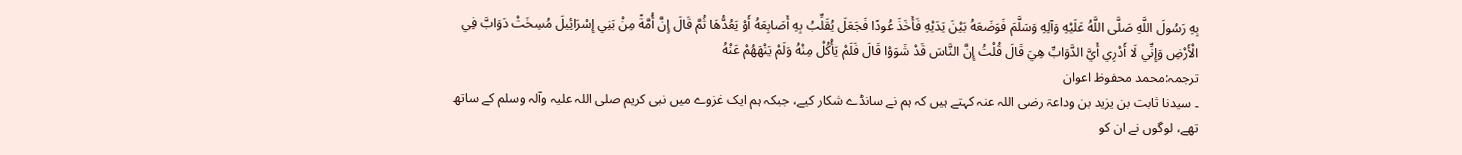بِهِ رَسُولَ اللَّهِ صَلَّى اللَّهُ عَلَيْهِ وَآلِهِ وَسَلَّمَ فَوَضَعَهُ بَيْنَ يَدَيْهِ فَأَخَذَ عُودًا فَجَعَلَ يُقَلِّبُ بِهِ أَصَابِعَهُ أَوْ يَعُدُّهَا ثُمَّ قَالَ إِنَّ أُمَّةً مِنْ بَنِي إِسْرَائِيلَ مُسِخَتْ دَوَابَّ فِي الْأَرْضِ وَإِنِّي لَا أَدْرِي أَيَّ الدَّوَابِّ هِيَ قَالَ قُلْتُ إِنَّ النَّاسَ قَدْ شَوَوْا قَالَ فَلَمْ يَأْكُلْ مِنْهُ وَلَمْ يَنْهَهُمْ عَنْهُ
ترجمہ:محمد محفوظ اعوان
۔ سیدنا ثابت بن یزید بن وداعۃ رضی اللہ عنہ کہتے ہیں کہ ہم نے سانڈے شکار کیے، جبکہ ہم ایک غزوے میں نبی کریم صلی اللہ علیہ وآلہ وسلم کے ساتھ تھے، لوگوں نے ان کو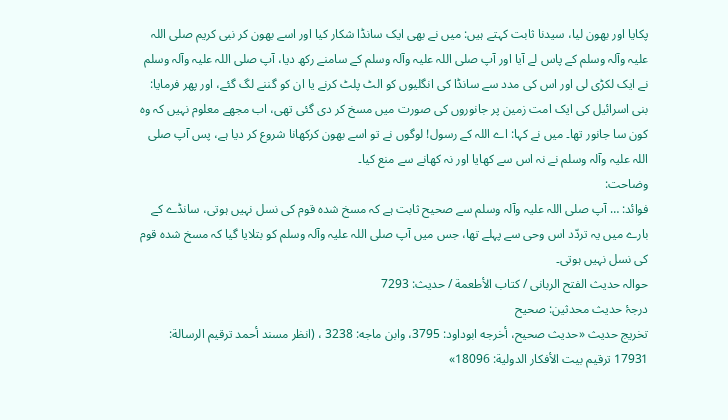پکایا اور بھون لیا، سیدنا ثابت کہتے ہیں: میں نے بھی ایک سانڈا شکار کیا اور اسے بھون کر نبی کریم صلی اللہ علیہ وآلہ وسلم کے پاس لے آیا اور آپ صلی اللہ علیہ وآلہ وسلم کے سامنے رکھ دیا، آپ صلی اللہ علیہ وآلہ وسلم نے ایک لکڑی لی اور اس کی مدد سے سانڈا کی انگلیوں کو الٹ پلٹ کرنے یا ان کو گننے لگ گئے، اور پھر فرمایا: بنی اسرائیل کی ایک امت زمین پر جانوروں کی صورت میں مسخ کر دی گئی تھی، اب مجھے معلوم نہیں کہ وہ کون سا جانور تھا۔ میں نے کہا: اے اللہ کے رسول! لوگوں نے تو اسے بھون کرکھانا شروع کر دیا ہے، پس آپ صلی اللہ علیہ وآلہ وسلم نے نہ اس سے کھایا اور نہ کھانے سے منع کیا۔
وضاحت:
فوائد: … آپ صلی اللہ علیہ وآلہ وسلم سے صحیح ثابت ہے کہ مسخ شدہ قوم کی نسل نہیں ہوتی، سانڈے کے بارے میں یہ تردّد اس وحی سے پہلے تھا، جس میں آپ صلی اللہ علیہ وآلہ وسلم کو بتلایا گیا کہ مسخ شدہ قوم کی نسل نہیں ہوتی۔
حوالہ حدیث الفتح الربانی / كتاب الأطعمة / حدیث: 7293
درجۂ حدیث محدثین: صحیح
تخریج حدیث «حديث صحيح، أخرجه ابوداود: 3795، وابن ماجه: 3238 ، (انظر مسند أحمد ترقيم الرسالة: 17931 ترقیم بيت الأفكار الدولية: 18096»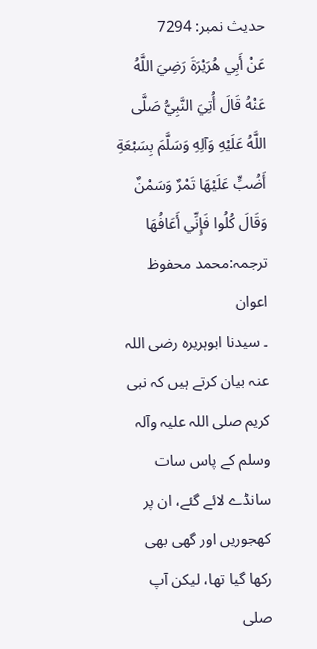حدیث نمبر: 7294
عَنْ أَبِي هُرَيْرَةَ رَضِيَ اللَّهُ عَنْهُ قَالَ أُتِيَ النَّبِيُّ صَلَّى اللَّهُ عَلَيْهِ وَآلِهِ وَسَلَّمَ بِسَبْعَةِ أَضُبٍّ عَلَيْهَا تَمْرٌ وَسَمْنٌ وَقَالَ كُلُوا فَإِنِّي أَعَافُهَا
ترجمہ:محمد محفوظ اعوان
۔ سیدنا ابوہریرہ رضی اللہ عنہ بیان کرتے ہیں کہ نبی کریم صلی اللہ علیہ وآلہ وسلم کے پاس سات سانڈے لائے گئے، ان پر کھجوریں اور گھی بھی رکھا گیا تھا، لیکن آپ صلی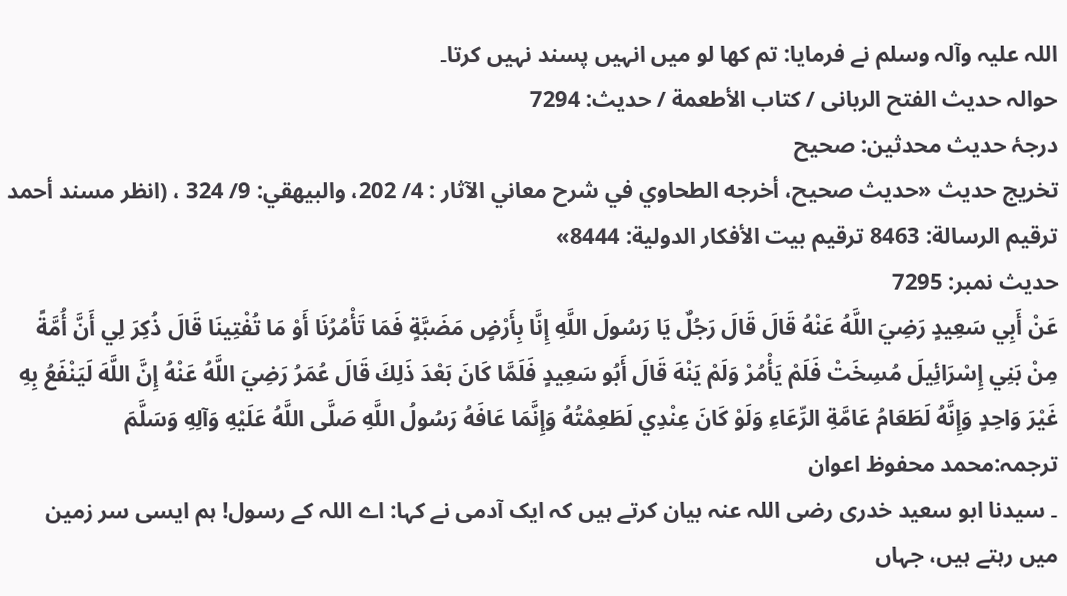اللہ علیہ وآلہ وسلم نے فرمایا: تم کھا لو میں انہیں پسند نہیں کرتا۔
حوالہ حدیث الفتح الربانی / كتاب الأطعمة / حدیث: 7294
درجۂ حدیث محدثین: صحیح
تخریج حدیث «حديث صحيح، أخرجه الطحاوي في شرح معاني الآثار : 4/ 202، والبيھقي: 9/ 324 ، (انظر مسند أحمد ترقيم الرسالة: 8463 ترقیم بيت الأفكار الدولية: 8444»
حدیث نمبر: 7295
عَنْ أَبِي سَعِيدٍ رَضِيَ اللَّهُ عَنْهُ قَالَ قَالَ رَجُلٌ يَا رَسُولَ اللَّهِ إِنَّا بِأَرْضٍ مَضَبَّةٍ فَمَا تَأْمُرُنَا أَوْ مَا تُفْتِينَا قَالَ ذُكِرَ لِي أَنَّ أُمَّةً مِنْ بَنِي إِسْرَائِيلَ مُسِخَتْ فَلَمْ يَأْمُرْ وَلَمْ يَنْهَ قَالَ أَبُو سَعِيدٍ فَلَمَّا كَانَ بَعْدَ ذَلِكَ قَالَ عُمَرُ رَضِيَ اللَّهُ عَنْهُ إِنَّ اللَّهَ لَيَنْفَعُ بِهِ غَيْرَ وَاحِدٍ وَإِنَّهُ لَطَعَامُ عَامَّةِ الرِّعَاءِ وَلَوْ كَانَ عِنْدِي لَطَعِمْتُهُ وَإِنَّمَا عَافَهُ رَسُولُ اللَّهِ صَلَّى اللَّهُ عَلَيْهِ وَآلِهِ وَسَلَّمَ
ترجمہ:محمد محفوظ اعوان
۔ سیدنا ابو سعید خدری رضی اللہ عنہ بیان کرتے ہیں کہ ایک آدمی نے کہا: اے اللہ کے رسول! ہم ایسی سر زمین میں رہتے ہیں، جہاں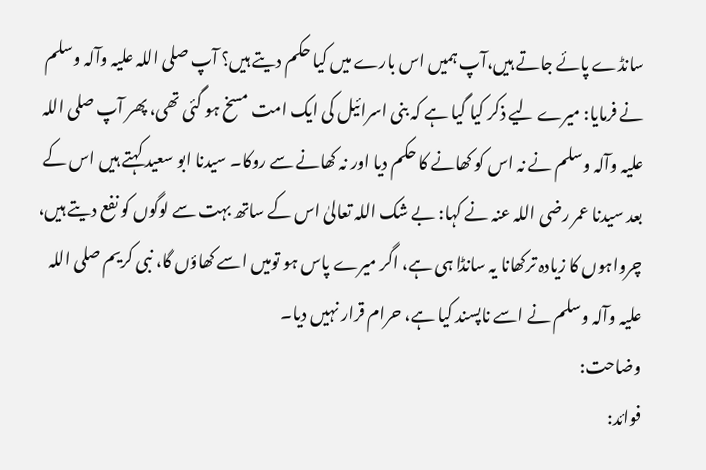سانڈے پائے جاتے ہیں،آپ ہمیں اس بارے میں کیا حکم دیتے ہیں؟ آپ صلی اللہ علیہ وآلہ وسلم نے فرمایا: میرے لیے ذکر کیا گیا ہے کہ بنی اسرائیل کی ایک امت مسخ ہو گئی تھی، پھر آپ صلی اللہ علیہ وآلہ وسلم نے نہ اس کو کھانے کا حکم دیا اور نہ کھانے سے روکا۔ سیدنا ابو سعید کہتے ہیں اس کے بعد سیدنا عمر رضی اللہ عنہ نے کہا: بے شک اللہ تعالیٰ اس کے ساتھ بہت سے لوگوں کو نفع دیتے ہیں، چرواہوں کا زیادہ ترکھانا یہ سانڈا ہی ہے، اگر میرے پاس ہو تومیں اسے کھاؤں گا، نبی کریم صلی اللہ علیہ وآلہ وسلم نے اسے ناپسند کیا ہے، حرام قرار نہیں دیا۔
وضاحت:
فوائد: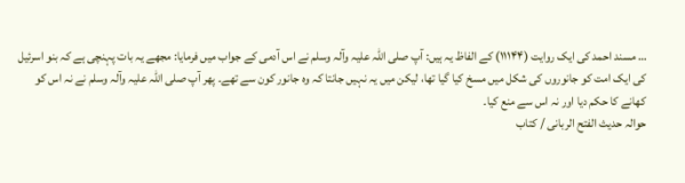… مسند احمد کی ایک روایت (۱۱۱۴۴) کے الفاظ یہ ہیں: آپ صلی اللہ علیہ وآلہ وسلم نے اس آدمی کے جواب میں فرمایا: مجھے یہ بات پہنچی ہے کہ بنو اسرئیل کی ایک امت کو جانوروں کی شکل میں مسخ کیا گیا تھا، لیکن میں یہ نہیں جانتا کہ وہ جانور کون سے تھے۔ پھر آپ صلی اللہ علیہ وآلہ وسلم نے نہ اس کو کھانے کا حکم دیا اور نہ اس سے منع کیا۔
حوالہ حدیث الفتح الربانی / كتاب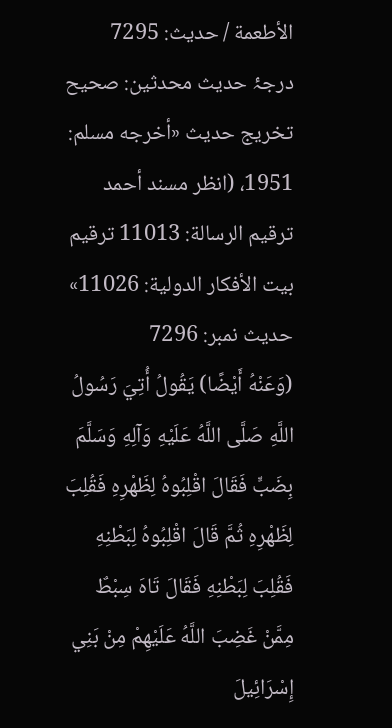الأطعمة / حدیث: 7295
درجۂ حدیث محدثین: صحیح
تخریج حدیث «أخرجه مسلم: 1951، (انظر مسند أحمد ترقيم الرسالة: 11013 ترقیم بيت الأفكار الدولية: 11026»
حدیث نمبر: 7296
(وَعَنْهُ أَيْضًا) يَقُولُ أُتِيَ رَسُولُ اللَّهِ صَلَّى اللَّهُ عَلَيْهِ وَآلِهِ وَسَلَّمَ بِضَبٍّ فَقَالَ اقْلِبُوهُ لِظَهْرِهِ فَقُلِبَ لِظَهْرِهِ ثُمَّ قَالَ اقْلِبُوهُ لِبَطْنِهِ فَقُلِبَ لِبَطْنِهِ فَقَالَ تَاهَ سِبْطٌ مِمَّنْ غَضِبَ اللَّهُ عَلَيْهِمْ مِنْ بَنِي إِسْرَائِيلَ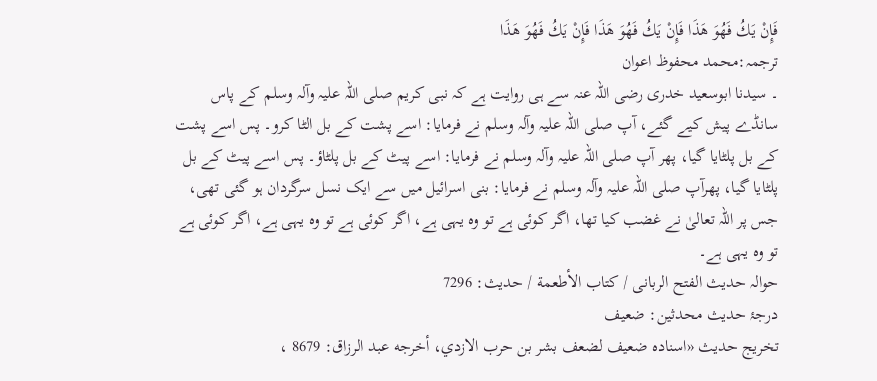فَإِنْ يَكُ فَهُوَ هَذَا فَإِنْ يَكُ فَهُوَ هَذَا فَإِنْ يَكُ فَهُوَ هَذَا
ترجمہ:محمد محفوظ اعوان
۔ سیدنا ابوسعید خدری رضی اللہ عنہ سے ہی روایت ہے کہ نبی کریم صلی اللہ علیہ وآلہ وسلم کے پاس سانڈے پیش کیے گئے، آپ صلی اللہ علیہ وآلہ وسلم نے فرمایا: اسے پشت کے بل الٹا کرو۔ پس اسے پشت کے بل پلٹایا گیا، پھر آپ صلی اللہ علیہ وآلہ وسلم نے فرمایا: اسے پیٹ کے بل پلٹاؤ۔ پس اسے پیٹ کے بل پلٹایا گیا، پھرآپ صلی اللہ علیہ وآلہ وسلم نے فرمایا: بنی اسرائیل میں سے ایک نسل سرگردان ہو گئی تھی، جس پر اللہ تعالیٰ نے غضب کیا تھا، اگر کوئی ہے تو وہ یہی ہے، اگر کوئی ہے تو وہ یہی ہے، اگر کوئی ہے تو وہ یہی ہے۔
حوالہ حدیث الفتح الربانی / كتاب الأطعمة / حدیث: 7296
درجۂ حدیث محدثین: ضعیف
تخریج حدیث «اسناده ضعيف لضعف بشر بن حرب الازدي، أخرجه عبد الرزاق: 8679 ،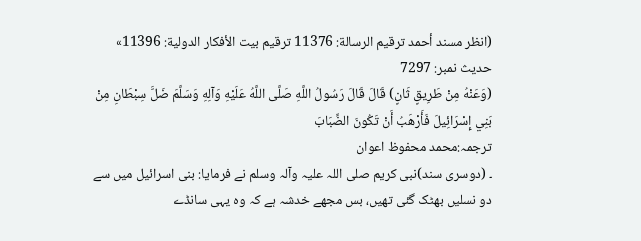(انظر مسند أحمد ترقيم الرسالة: 11376 ترقیم بيت الأفكار الدولية: 11396»
حدیث نمبر: 7297
(وَعَنْهُ مِنْ طَرِيقٍ ثَانٍ) قَالَ قَالَ رَسُولُ اللَّهِ صَلَّى اللَّهُ عَلَيْهِ وَآلِهِ وَسَلَّمَ ضَلَّ سِبْطَانِ مِنْ بَنِي إِسْرَائِيلَ فَأَرْهَبُ أَنْ تَكُونَ الضِّبَابَ
ترجمہ:محمد محفوظ اعوان
۔ (دوسری سند)نبی کریم صلی اللہ علیہ وآلہ وسلم نے فرمایا: بنی اسرائیل میں سے دو نسلیں بھٹک گئی تھیں، بس مجھے خدشہ ہے کہ وہ یہی سانڈے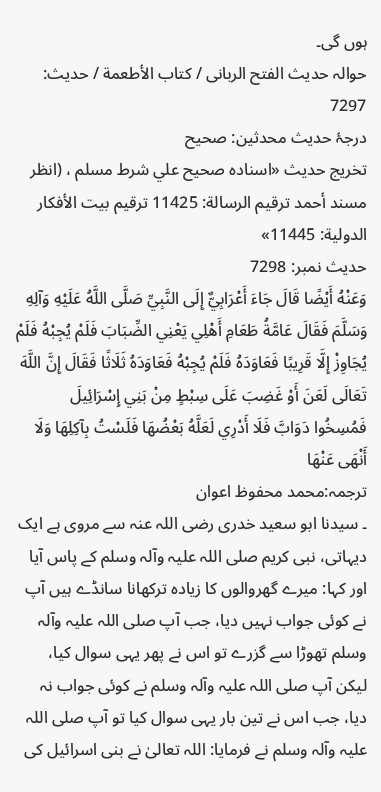ہوں گی۔
حوالہ حدیث الفتح الربانی / كتاب الأطعمة / حدیث: 7297
درجۂ حدیث محدثین: صحیح
تخریج حدیث «اسناده صحيح علي شرط مسلم ، (انظر مسند أحمد ترقيم الرسالة: 11425 ترقیم بيت الأفكار الدولية: 11445»
حدیث نمبر: 7298
وَعَنْهُ أَيْضًا قَالَ جَاءَ أَعْرَابِيٌّ إِلَى النَّبِيِّ صَلَّى اللَّهُ عَلَيْهِ وَآلِهِ وَسَلَّمَ فَقَالَ عَامَّةُ طَعَامِ أَهْلِي يَعْنِي الضِّبَابَ فَلَمْ يُجِبْهُ فَلَمْ يُجَاوِزْ إِلَّا قَرِيبًا فَعَاوَدَهُ فَلَمْ يُجِبْهُ فَعَاوَدَهُ ثَلَاثًا فَقَالَ إِنَّ اللَّهَ تَعَالَى لَعَنَ أَوْ غَضِبَ عَلَى سِبْطٍ مِنْ بَنِي إِسْرَائِيلَ فَمُسِخُوا دَوَابَّ فَلَا أَدْرِي لَعَلَّهُ بَعْضُهَا فَلَسْتُ بِآكِلِهَا وَلَا أَنْهَى عَنْهَا
ترجمہ:محمد محفوظ اعوان
۔ سیدنا ابو سعید خدری رضی اللہ عنہ سے مروی ہے ایک دیہاتی، نبی کریم صلی اللہ علیہ وآلہ وسلم کے پاس آیا اور کہا: میرے گھروالوں کا زیادہ ترکھانا سانڈے ہیں آپ نے کوئی جواب نہیں دیا، جب آپ صلی اللہ علیہ وآلہ وسلم تھوڑا سے گزرے تو اس نے پھر یہی سوال کیا، لیکن آپ صلی اللہ علیہ وآلہ وسلم نے کوئی جواب نہ دیا، جب اس نے تین بار یہی سوال کیا تو آپ صلی اللہ علیہ وآلہ وسلم نے فرمایا: اللہ تعالیٰ نے بنی اسرائیل کی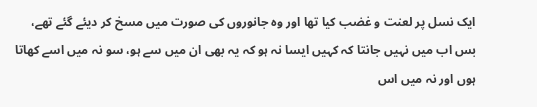ایک نسل پر لعنت و غضب کیا تھا اور وہ جانوروں کی صورت میں مسخ کر دیئے گئے تھے، بس اب میں نہیں جانتا کہ کہیں ایسا نہ ہو کہ یہ بھی ان میں سے ہو، سو نہ میں اسے کھاتا ہوں اور نہ میں اس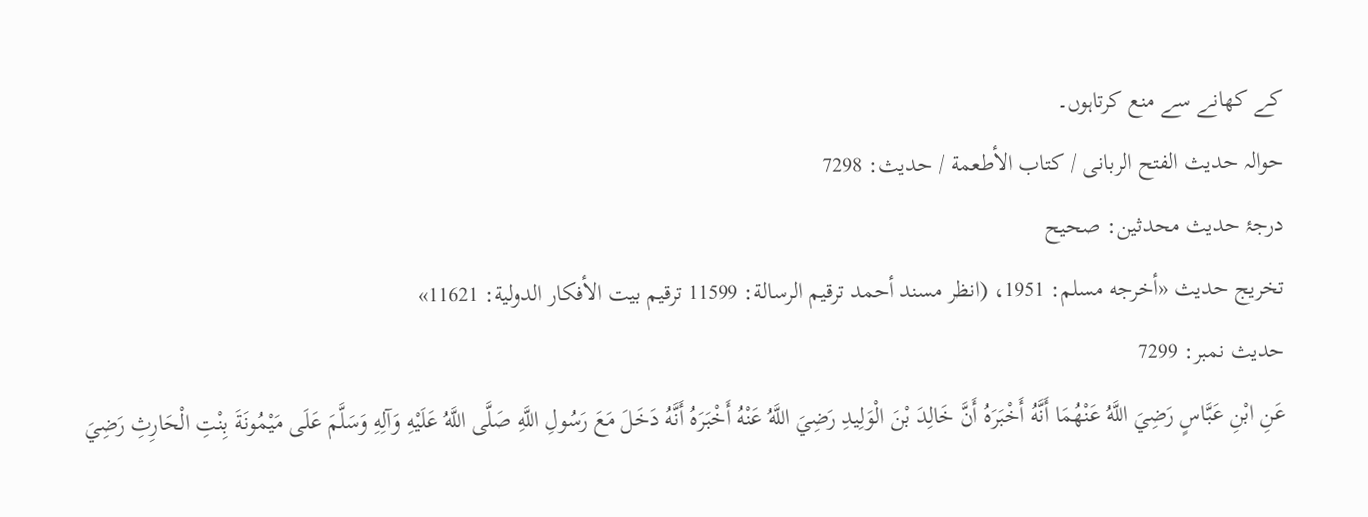کے کھانے سے منع کرتاہوں۔
حوالہ حدیث الفتح الربانی / كتاب الأطعمة / حدیث: 7298
درجۂ حدیث محدثین: صحیح
تخریج حدیث «أخرجه مسلم: 1951، (انظر مسند أحمد ترقيم الرسالة: 11599 ترقیم بيت الأفكار الدولية: 11621»
حدیث نمبر: 7299
عَنِ ابْنِ عَبَّاسٍ رَضِيَ اللَّهُ عَنْهُمَا أَنَّهُ أَخْبَرَهُ أَنَّ خَالِدَ بْنَ الْوَلِيدِ رَضِيَ اللَّهُ عَنْهُ أَخْبَرَهُ أَنَّهُ دَخَلَ مَعَ رَسُولِ اللَّهِ صَلَّى اللَّهُ عَلَيْهِ وَآلِهِ وَسَلَّمَ عَلَى مَيْمُونَةَ بِنْتِ الْحَارِثِ رَضِيَ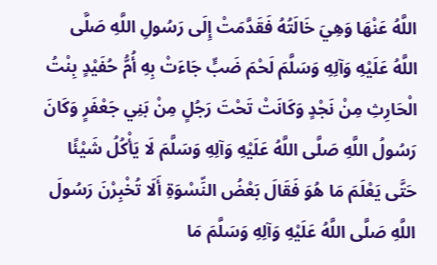اللَّهُ عَنْهَا وَهِيَ خَالَتُهُ فَقَدَّمَتْ إِلَى رَسُولِ اللَّهِ صَلَّى اللَّهُ عَلَيْهِ وَآلِهِ وَسَلَّمَ لَحْمَ ضَبٍّ جَاءَتْ بِهِ أُمُّ حُفَيْدٍ بِنْتُ الْحَارِثِ مِنْ نَجْدٍ وَكَانَتْ تَحْتَ رَجُلٍ مِنْ بَنِي جَعْفَرٍ وَكَانَ رَسُولُ اللَّهِ صَلَّى اللَّهُ عَلَيْهِ وَآلِهِ وَسَلَّمَ لَا يَأْكُلُ شَيْئًا حَتَّى يَعْلَمَ مَا هُوَ فَقَالَ بَعْضُ النِّسْوَةِ أَلَا تُخْبِرْنَ رَسُولَ اللَّهِ صَلَّى اللَّهُ عَلَيْهِ وَآلِهِ وَسَلَّمَ مَا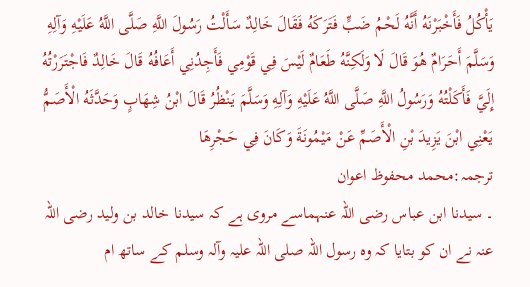يَأْكُلُ فَأَخْبَرْنَهُ أَنَّهُ لَحْمُ ضَبٍّ فَتَرَكَهُ فَقَالَ خَالِدٌ سَأَلْتُ رَسُولَ اللَّهِ صَلَّى اللَّهُ عَلَيْهِ وَآلِهِ وَسَلَّمَ أَحَرَامٌ هُوَ قَالَ لَا وَلَكِنَّهُ طَعَامٌ لَيْسَ فِي قَوْمِي فَأَجِدُنِي أَعَافُهُ قَالَ خَالِدٌ فَاجْتَرَرْتُهُ إِلَيَّ فَأَكَلْتُهُ وَرَسُولُ اللَّهِ صَلَّى اللَّهُ عَلَيْهِ وَآلِهِ وَسَلَّمَ يَنْظُرُ قَالَ ابْنُ شِهَابٍ وَحَدَّثَهُ الْأَصَمُّ يَعْنِي ابْنَ يَزِيدَ بْنِ الْأَصَمِّ عَنْ مَيْمُونَةَ وَكَانَ فِي حَجْرِهَا
ترجمہ:محمد محفوظ اعوان
۔ سیدنا ابن عباس رضی اللہ عنہماسے مروی ہے کہ سیدنا خالد بن ولید رضی اللہ عنہ نے ان کو بتایا کہ وہ رسول اللہ صلی اللہ علیہ وآلہ وسلم کے ساتھ ام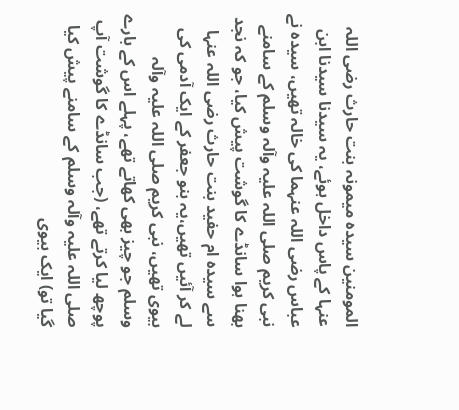المومنین سیدہ میمونہ بنت حارث رضی اللہ عنہا کے پاس داخل ہوئے، یہ سیدنا سیدنا ابن عباس رضی اللہ عنہما کی خالہ تھیں، سیدہ نے نبی کریم صلی اللہ علیہ وآلہ وسلم کے سامنے بھنا ہوا سانڈے کا گوشت پیش کیا، جو کہ نجد سے سیدہ ام حفید بنت حارث رضی اللہ عنہا لے کر آئیں تھیں،یہ بنو جعفر کے ایک آدمی کی بیوی تھیں، نبی کریم صلی اللہ علیہ وآلہ وسلم جو چیز بھی کھاتے تھے، پہلے اس کے بارے پوچھ لیا کرتے تھے، (جب سانڈے کا گوشت آپ صلی اللہ علیہ وآلہ وسلم کے سامنے پیش کیا گیا تو) ایک بیوی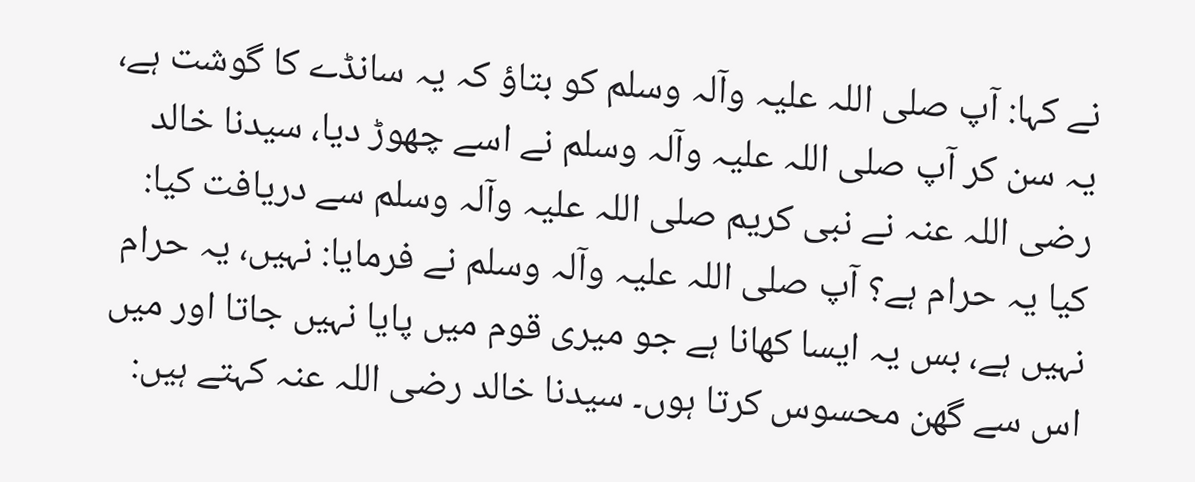نے کہا: آپ صلی اللہ علیہ وآلہ وسلم کو بتاؤ کہ یہ سانڈے کا گوشت ہے، یہ سن کر آپ صلی اللہ علیہ وآلہ وسلم نے اسے چھوڑ دیا، سیدنا خالد رضی اللہ عنہ نے نبی کریم صلی اللہ علیہ وآلہ وسلم سے دریافت کیا: کیا یہ حرام ہے؟ آپ صلی اللہ علیہ وآلہ وسلم نے فرمایا: نہیں، یہ حرام نہیں ہے، بس یہ ایسا کھانا ہے جو میری قوم میں پایا نہیں جاتا اور میں اس سے گھن محسوس کرتا ہوں۔ سیدنا خالد رضی اللہ عنہ کہتے ہیں: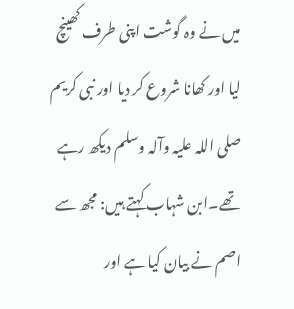میں نے وہ گوشت اپنی طرف کھینچ لیا اور کھانا شروع کر دیا اور نبی کریم صلی اللہ علیہ وآلہ وسلم دیکھ رہے تھے۔ابن شہاب کہتے ہیں: مجھ سے اصم نے بیان کیا ہے اور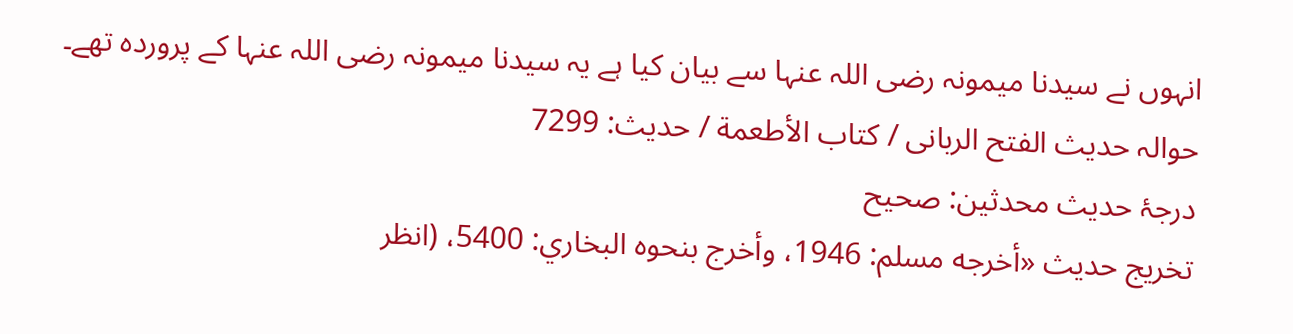انہوں نے سیدنا میمونہ رضی اللہ عنہا سے بیان کیا ہے یہ سیدنا میمونہ رضی اللہ عنہا کے پروردہ تھے۔
حوالہ حدیث الفتح الربانی / كتاب الأطعمة / حدیث: 7299
درجۂ حدیث محدثین: صحیح
تخریج حدیث «أخرجه مسلم: 1946، وأخرج بنحوه البخاري: 5400، (انظر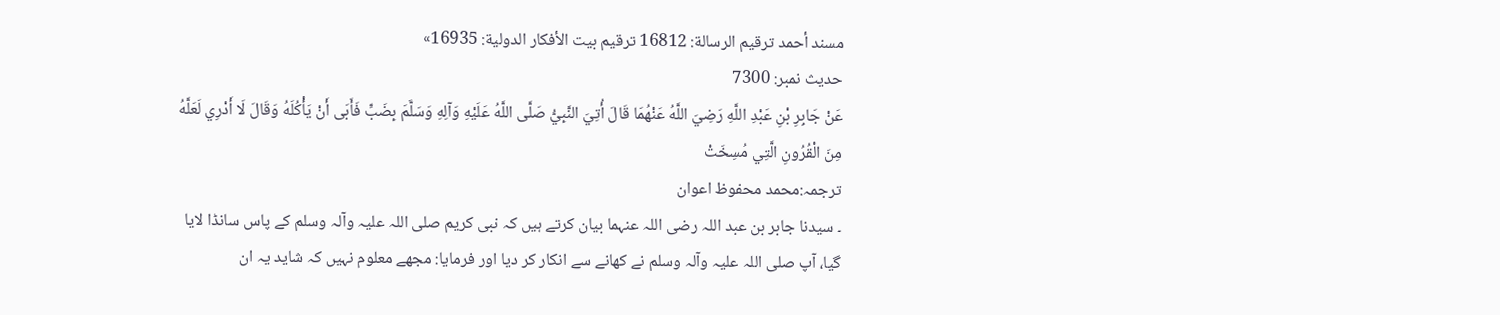مسند أحمد ترقيم الرسالة: 16812 ترقیم بيت الأفكار الدولية: 16935»
حدیث نمبر: 7300
عَنْ جَابِرِ بْنِ عَبْدِ اللَّهِ رَضِيَ اللَّهُ عَنْهُمَا قَالَ أُتِيَ النَّبِيُّ صَلَّى اللَّهُ عَلَيْهِ وَآلِهِ وَسَلَّمَ بِضَبٍّ فَأَبَى أَنْ يَأْكُلَهُ وَقَالَ لَا أَدْرِي لَعَلَّهُ مِنَ الْقُرُونِ الَّتِي مُسِخَتْ
ترجمہ:محمد محفوظ اعوان
۔ سیدنا جابر بن عبد اللہ رضی اللہ عنہما بیان کرتے ہیں کہ نبی کریم صلی اللہ علیہ وآلہ وسلم کے پاس سانڈا لایا گیا، آپ صلی اللہ علیہ وآلہ وسلم نے کھانے سے انکار کر دیا اور فرمایا: مجھے معلوم نہیں کہ شاید یہ ان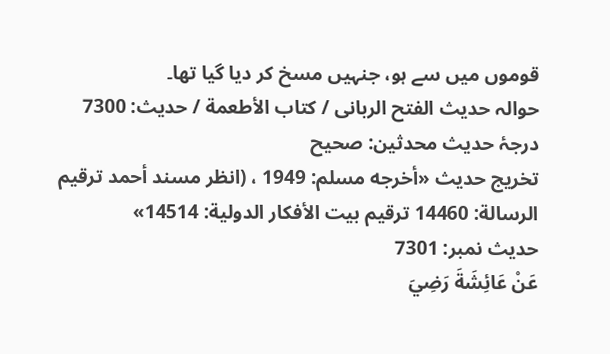قوموں میں سے ہو، جنہیں مسخ کر دیا گیا تھا۔
حوالہ حدیث الفتح الربانی / كتاب الأطعمة / حدیث: 7300
درجۂ حدیث محدثین: صحیح
تخریج حدیث «أخرجه مسلم: 1949 ، (انظر مسند أحمد ترقيم الرسالة: 14460 ترقیم بيت الأفكار الدولية: 14514»
حدیث نمبر: 7301
عَنْ عَائِشَةَ رَضِيَ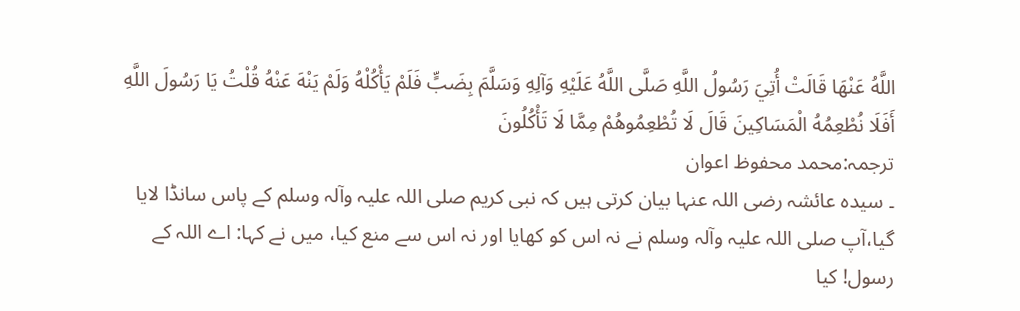اللَّهُ عَنْهَا قَالَتْ أُتِيَ رَسُولُ اللَّهِ صَلَّى اللَّهُ عَلَيْهِ وَآلِهِ وَسَلَّمَ بِضَبٍّ فَلَمْ يَأْكُلْهُ وَلَمْ يَنْهَ عَنْهُ قُلْتُ يَا رَسُولَ اللَّهِ أَفَلَا نُطْعِمُهُ الْمَسَاكِينَ قَالَ لَا تُطْعِمُوهُمْ مِمَّا لَا تَأْكُلُونَ
ترجمہ:محمد محفوظ اعوان
۔ سیدہ عائشہ رضی اللہ عنہا بیان کرتی ہیں کہ نبی کریم صلی اللہ علیہ وآلہ وسلم کے پاس سانڈا لایا گیا،آپ صلی اللہ علیہ وآلہ وسلم نے نہ اس کو کھایا اور نہ اس سے منع کیا، میں نے کہا: اے اللہ کے رسول! کیا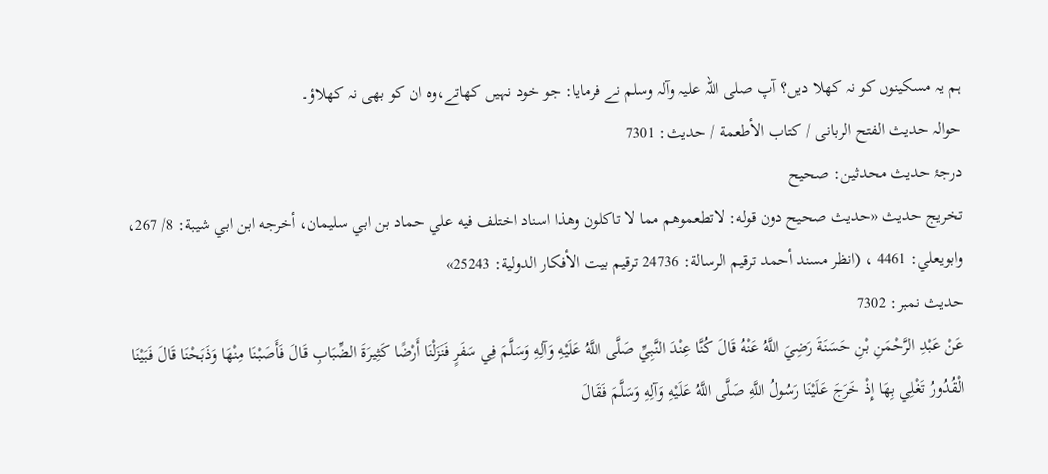ہم یہ مسکینوں کو نہ کھلا دیں؟ آپ صلی اللہ علیہ وآلہ وسلم نے فرمایا: جو خود نہیں کھاتے،وہ ان کو بھی نہ کھلاؤ۔
حوالہ حدیث الفتح الربانی / كتاب الأطعمة / حدیث: 7301
درجۂ حدیث محدثین: صحیح
تخریج حدیث «حديث صحيح دون قوله: لاتطعموھم مما لا تاكلون وھذا اسناد اختلف فيه علي حماد بن ابي سليمان، أخرجه ابن ابي شيبة: 8/ 267، وابويعلي: 4461 ، (انظر مسند أحمد ترقيم الرسالة: 24736 ترقیم بيت الأفكار الدولية: 25243»
حدیث نمبر: 7302
عَنْ عَبْدِ الرَّحْمَنِ بْنِ حَسَنَةَ رَضِيَ اللَّهُ عَنْهُ قَالَ كُنَّا عِنْدَ النَّبِيِّ صَلَّى اللَّهُ عَلَيْهِ وَآلِهِ وَسَلَّمَ فِي سَفَرٍ فَنَزَلْنَا أَرْضًا كَثِيرَةَ الضِّبَابِ قَالَ فَأَصَبْنَا مِنْهَا وَذَبَحْنَا قَالَ فَبَيْنَا الْقُدُورُ تَغْلِي بِهَا إِذْ خَرَجَ عَلَيْنَا رَسُولُ اللَّهِ صَلَّى اللَّهُ عَلَيْهِ وَآلِهِ وَسَلَّمَ فَقَالَ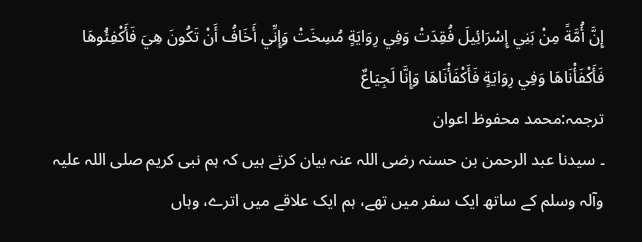إِنَّ أُمَّةً مِنْ بَنِي إِسْرَائِيلَ فُقِدَتْ وَفِي رِوَايَةٍ مُسِخَتْ وَإِنِّي أَخَافُ أَنْ تَكُونَ هِيَ فَأَكْفِئُوهَا فَأَكْفَأْنَاهَا وَفِي رِوَايَةٍ فَأَكْفَأْنَاهَا وَإِنَّا لَجِيَاعٌ
ترجمہ:محمد محفوظ اعوان
۔ سیدنا عبد الرحمن بن حسنہ رضی اللہ عنہ بیان کرتے ہیں کہ ہم نبی کریم صلی اللہ علیہ وآلہ وسلم کے ساتھ ایک سفر میں تھے، ہم ایک علاقے میں اترے، وہاں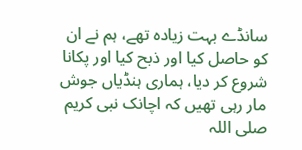سانڈے بہت زیادہ تھے، ہم نے ان کو حاصل کیا اور ذبح کیا اور پکانا شروع کر دیا، ہماری ہنڈیاں جوش مار رہی تھیں کہ اچانک نبی کریم صلی اللہ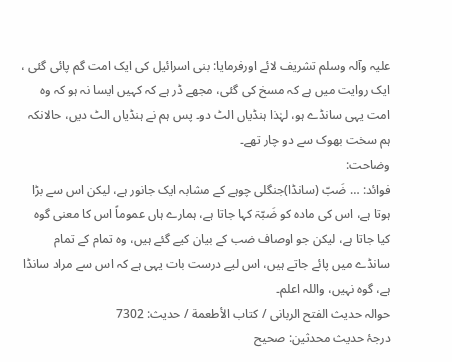علیہ وآلہ وسلم تشریف لائے اورفرمایا: بنی اسرائیل کی ایک امت گم پائی گئی ، ایک روایت میں ہے کہ مسخ کی گئی، مجھے ڈر ہے کہ کہیں ایسا نہ ہو کہ وہ امت یہی سانڈے ہو، لہٰذا ہنڈیاں الٹ دو۔ پس ہم نے ہنڈیاں الٹ دیں، حالانکہ ہم سخت بھوک سے دو چار تھے۔
وضاحت:
فوائد: … ضَبّ (سانڈا)جنگلی چوہے کے مشابہ ایک جانور ہے، لیکن اس سے بڑا ہوتا ہے، اس کی مادہ کو ضَبّۃ کہا جاتا ہے، ہمارے ہاں عموماً اس کا معنی گوہ کیا جاتا ہے، لیکن جو اوصاف ضب کے بیان کیے گئے ہیں، وہ تمام کے تمام سانڈے میں پائے جاتے ہیں، اس لیے درست بات یہی ہے کہ اس سے مراد سانڈا ہے، گوہ نہیں، واللہ اعلم۔
حوالہ حدیث الفتح الربانی / كتاب الأطعمة / حدیث: 7302
درجۂ حدیث محدثین: صحیح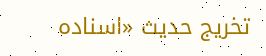تخریج حدیث «اسناده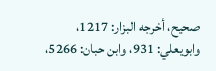صحيح، أخرجه البزار: 1217، وابويعلي: 931، وابن حبان: 5266،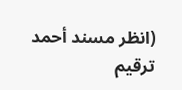(انظر مسند أحمد ترقيم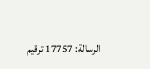الرسالة: 17757 ترقیم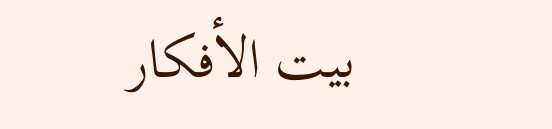بيت الأفكار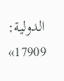الدولية: 17909»